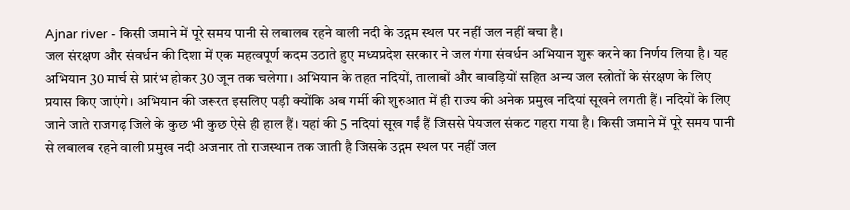Ajnar river - किसी जमाने में पूरे समय पानी से लबालब रहने वाली नदी के उद्गम स्थल पर नहीं जल नहीं बचा है।
जल संरक्षण और संवर्धन की दिशा में एक महत्वपूर्ण कदम उठाते हुए मध्यप्रदेश सरकार ने जल गंगा संवर्धन अभियान शुरू करने का निर्णय लिया है। यह अभियान 30 मार्च से प्रारंभ होकर 30 जून तक चलेगा। अभियान के तहत नदियों, तालाबों और बावड़ियों सहित अन्य जल स्त्रोतों के संरक्षण के लिए प्रयास किए जाएंगे। अभियान की जरूरत इसलिए पड़ी क्योंकि अब गर्मी की शुरुआत में ही राज्य की अनेक प्रमुख नदियां सूखने लगती हैं। नदियों के लिए जाने जाते राजगढ़ जिले के कुछ भी कुछ ऐसे ही हाल हैं। यहां की 5 नदियां सूख गईं हैं जिससे पेयजल संकट गहरा गया है। किसी जमाने में पूरे समय पानी से लबालब रहने वाली प्रमुख नदी अजनार तो राजस्थान तक जाती है जिसके उद्गम स्थल पर नहीं जल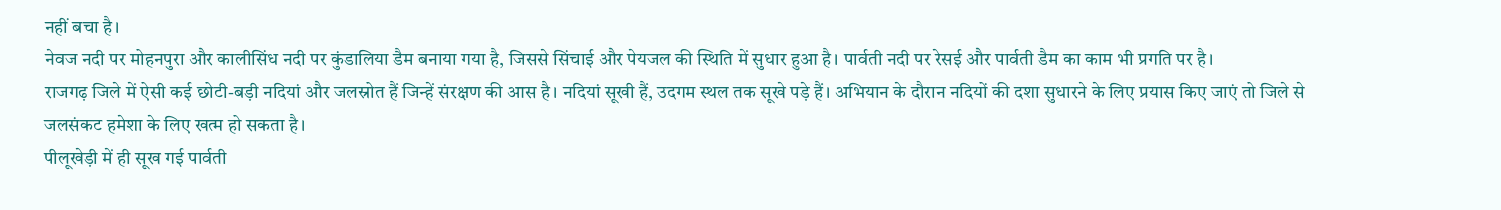नहीं बचा है।
नेवज नदी पर मोहनपुरा और कालीसिंध नदी पर कुंडालिया डैम बनाया गया है, जिससे सिंचाई और पेयजल की स्थिति में सुधार हुआ है। पार्वती नदी पर रेसई और पार्वती डैम का काम भी प्रगति पर है।
राजगढ़ जिले में ऐसी कई छोटी-बड़ी नदियां और जलस्रोत हैं जिन्हें संरक्षण की आस है। नदियां सूखी हैं, उदगम स्थल तक सूखे पड़े हैं। अभियान के दौरान नदियों की दशा सुधारने के लिए प्रयास किए जाएं तो जिले से जलसंकट हमेशा के लिए खत्म हो सकता है।
पीलूखेड़ी में ही सूख गई पार्वती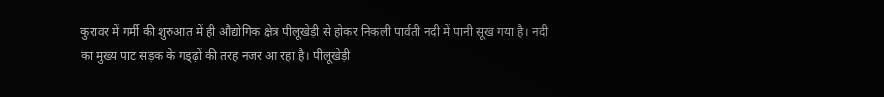कुरावर में गर्मी की शुरुआत में ही औद्योगिक क्षेत्र पीलूखेड़ी से होकर निकली पार्वती नदी में पानी सूख गया है। नदी का मुख्य पाट सड़क के गड्ढ़ों की तरह नजर आ रहा है। पीलूखेड़ी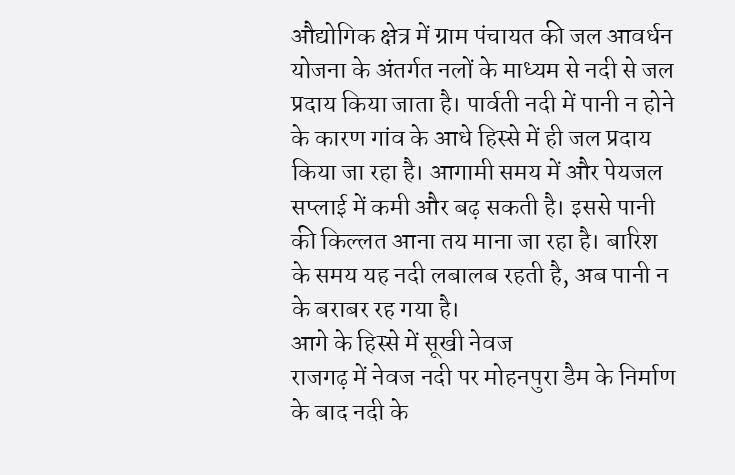औद्योगिक क्षेत्र में ग्राम पंचायत की जल आवर्धन योजना के अंतर्गत नलों के माध्यम से नदी से जल प्रदाय किया जाता है। पार्वती नदी में पानी न होने के कारण गांव के आधे हिस्से में ही जल प्रदाय किया जा रहा है। आगामी समय में और पेयजल सप्लाई में कमी और बढ़ सकती है। इससे पानी की किल्लत आना तय माना जा रहा है। बारिश के समय यह नदी लबालब रहती है, अब पानी न के बराबर रह गया है।
आगे के हिस्से में सूखी नेवज
राजगढ़ में नेवज नदी पर मोहनपुरा डैम के निर्माण के बाद नदी के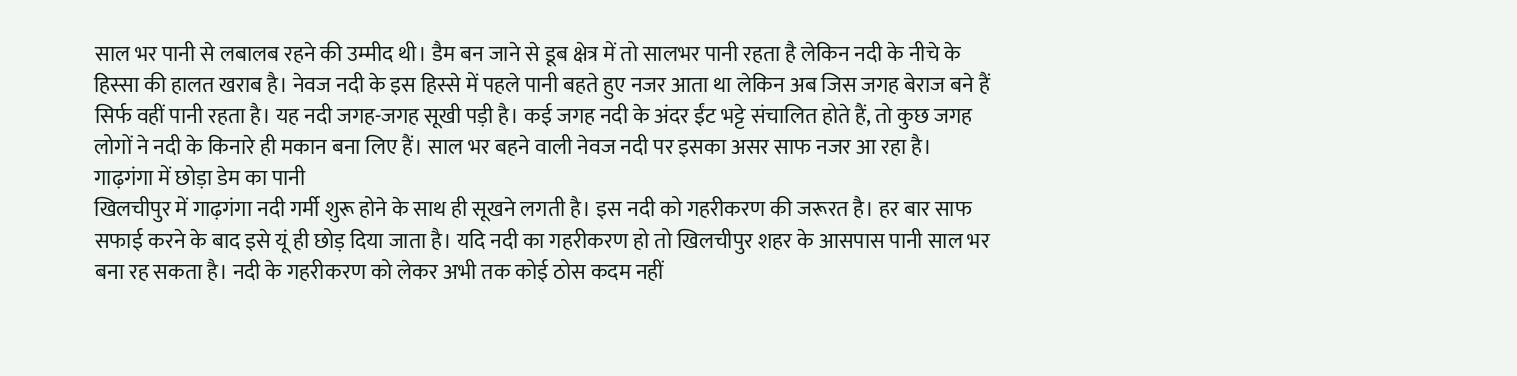साल भर पानी से लबालब रहने की उम्मीद थी। डैम बन जाने से डूब क्षेत्र में तो सालभर पानी रहता है लेकिन नदी के नीचे के हिस्सा की हालत खराब है। नेवज नदी के इस हिस्से में पहले पानी बहते हुए नजर आता था लेकिन अब जिस जगह बेराज बने हैं सिर्फ वहीं पानी रहता है। यह नदी जगह-जगह सूखी पड़ी है। कई जगह नदी के अंदर ईंट भट्टे संचालित होते हैं, तो कुछ जगह लोगों ने नदी के किनारे ही मकान बना लिए हैं। साल भर बहने वाली नेवज नदी पर इसका असर साफ नजर आ रहा है।
गाढ़गंगा में छोड़ा डेम का पानी
खिलचीपुर में गाढ़गंगा नदी गर्मी शुरू होने के साथ ही सूखने लगती है। इस नदी को गहरीकरण की जरूरत है। हर बार साफ सफाई करने के बाद इसे यूं ही छोड़ दिया जाता है। यदि नदी का गहरीकरण हो तो खिलचीपुर शहर के आसपास पानी साल भर बना रह सकता है। नदी के गहरीकरण को लेकर अभी तक कोई ठोस कदम नहीं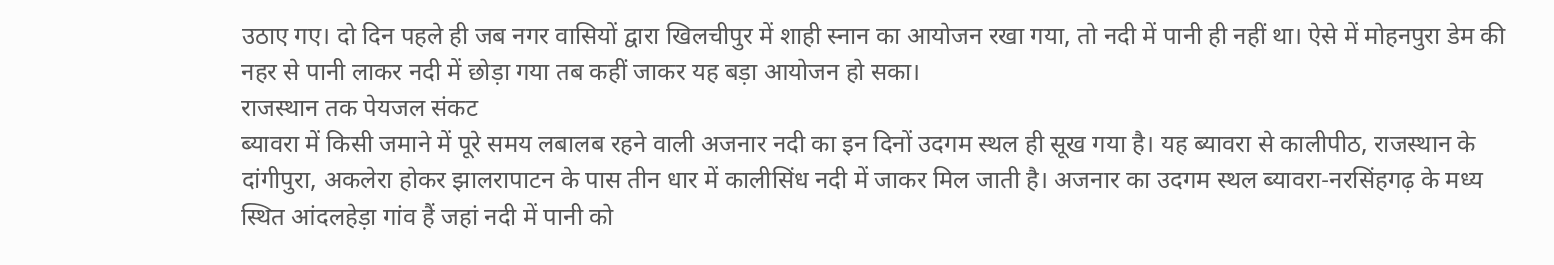उठाए गए। दो दिन पहले ही जब नगर वासियों द्वारा खिलचीपुर में शाही स्नान का आयोजन रखा गया, तो नदी में पानी ही नहीं था। ऐसे में मोहनपुरा डेम की नहर से पानी लाकर नदी में छोड़ा गया तब कहीं जाकर यह बड़ा आयोजन हो सका।
राजस्थान तक पेयजल संकट
ब्यावरा में किसी जमाने में पूरे समय लबालब रहने वाली अजनार नदी का इन दिनों उदगम स्थल ही सूख गया है। यह ब्यावरा से कालीपीठ, राजस्थान के दांगीपुरा, अकलेरा होकर झालरापाटन के पास तीन धार में कालीसिंध नदी में जाकर मिल जाती है। अजनार का उदगम स्थल ब्यावरा-नरसिंहगढ़ के मध्य स्थित आंदलहेड़ा गांव हैं जहां नदी में पानी को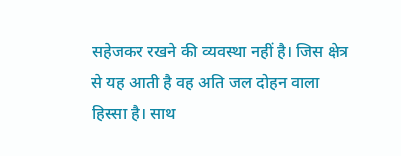सहेजकर रखने की व्यवस्था नहीं है। जिस क्षेत्र से यह आती है वह अति जल दोहन वाला हिस्सा है। साथ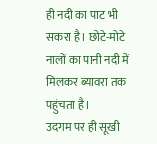ही नदी का पाट भी सकरा है। छोटे-मोटे नालों का पानी नदी में मिलकर ब्यावरा तक पहुंचता है।
उदगम पर ही सूखी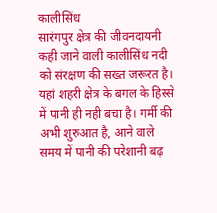कालीसिंध
सारंगपुर क्षेत्र की जीवनदायनी कही जाने वाली कालीसिंध नदी को संरक्षण की सख्त जरूरत है। यहां शहरी क्षेत्र के बगल के हिस्से में पानी ही नही बचा है। गर्मी की अभी शुरुआत है, आने वाले समय में पानी की परेशानी बढ़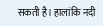सकती है। हालांकि नदी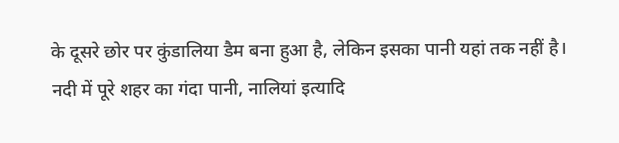के दूसरे छोर पर कुंडालिया डैम बना हुआ है, लेकिन इसका पानी यहां तक नहीं है। नदी में पूरे शहर का गंदा पानी, नालियां इत्यादि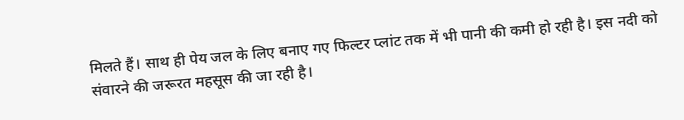मिलते हैं। साथ ही पेय जल के लिए बनाए गए फिल्टर प्लांट तक में भी पानी की कमी हो रही है। इस नदी को संवारने की जरूरत महसूस की जा रही है।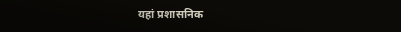यहां प्रशासनिक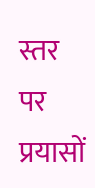स्तर पर प्रयासों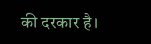की दरकार है।